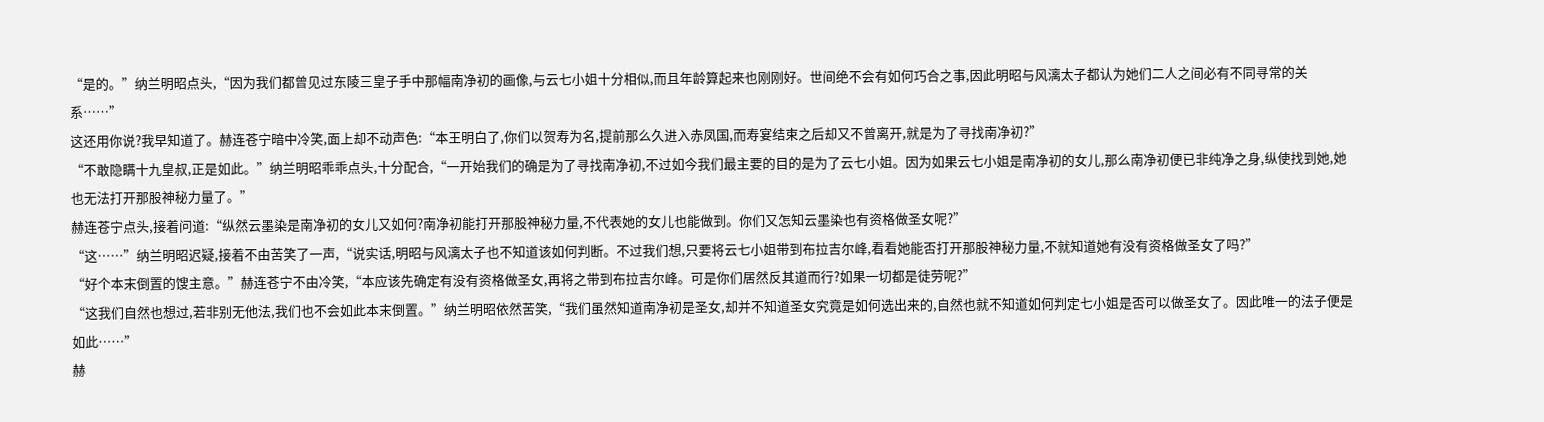“是的。”纳兰明昭点头,“因为我们都曾见过东陵三皇子手中那幅南净初的画像,与云七小姐十分相似,而且年龄算起来也刚刚好。世间绝不会有如何巧合之事,因此明昭与风漓太子都认为她们二人之间必有不同寻常的关系……”
这还用你说?我早知道了。赫连苍宁暗中冷笑,面上却不动声色:“本王明白了,你们以贺寿为名,提前那么久进入赤凤国,而寿宴结束之后却又不曾离开,就是为了寻找南净初?”
“不敢隐瞒十九皇叔,正是如此。”纳兰明昭乖乖点头,十分配合,“一开始我们的确是为了寻找南净初,不过如今我们最主要的目的是为了云七小姐。因为如果云七小姐是南净初的女儿,那么南净初便已非纯净之身,纵使找到她,她也无法打开那股神秘力量了。”
赫连苍宁点头,接着问道:“纵然云墨染是南净初的女儿又如何?南净初能打开那股神秘力量,不代表她的女儿也能做到。你们又怎知云墨染也有资格做圣女呢?”
“这……”纳兰明昭迟疑,接着不由苦笑了一声,“说实话,明昭与风漓太子也不知道该如何判断。不过我们想,只要将云七小姐带到布拉吉尔峰,看看她能否打开那股神秘力量,不就知道她有没有资格做圣女了吗?”
“好个本末倒置的馊主意。”赫连苍宁不由冷笑,“本应该先确定有没有资格做圣女,再将之带到布拉吉尔峰。可是你们居然反其道而行?如果一切都是徒劳呢?”
“这我们自然也想过,若非别无他法,我们也不会如此本末倒置。”纳兰明昭依然苦笑,“我们虽然知道南净初是圣女,却并不知道圣女究竟是如何选出来的,自然也就不知道如何判定七小姐是否可以做圣女了。因此唯一的法子便是如此……”
赫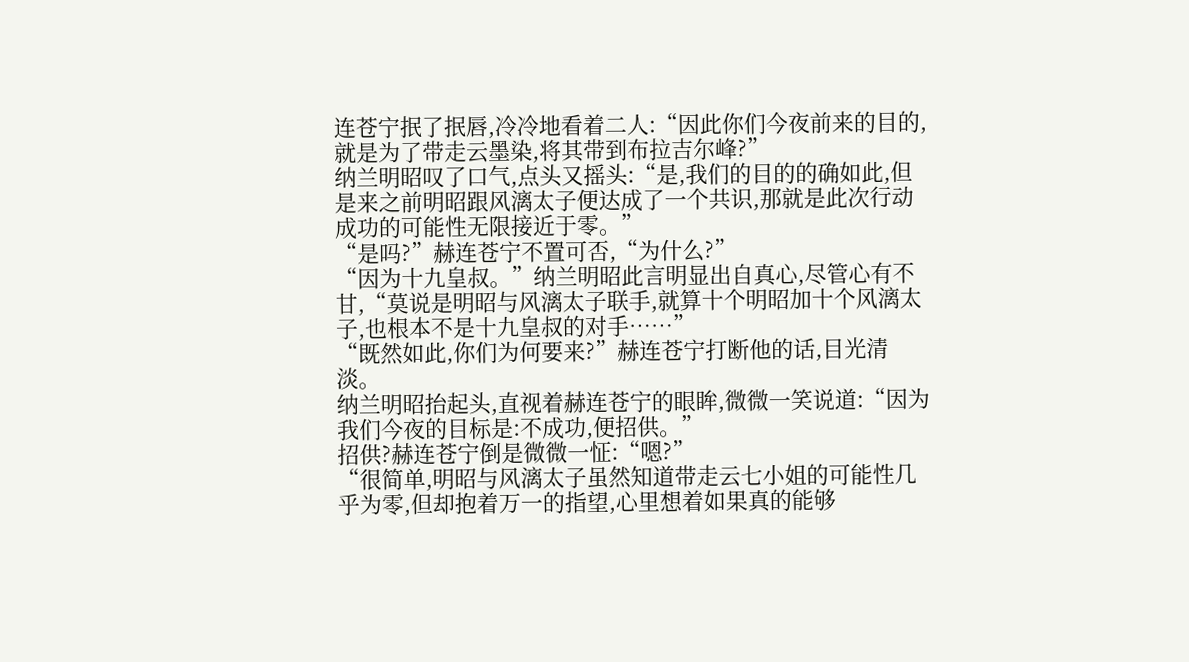连苍宁抿了抿唇,冷冷地看着二人:“因此你们今夜前来的目的,就是为了带走云墨染,将其带到布拉吉尔峰?”
纳兰明昭叹了口气,点头又摇头:“是,我们的目的的确如此,但是来之前明昭跟风漓太子便达成了一个共识,那就是此次行动成功的可能性无限接近于零。”
“是吗?”赫连苍宁不置可否,“为什么?”
“因为十九皇叔。”纳兰明昭此言明显出自真心,尽管心有不甘,“莫说是明昭与风漓太子联手,就算十个明昭加十个风漓太子,也根本不是十九皇叔的对手……”
“既然如此,你们为何要来?”赫连苍宁打断他的话,目光清淡。
纳兰明昭抬起头,直视着赫连苍宁的眼眸,微微一笑说道:“因为我们今夜的目标是:不成功,便招供。”
招供?赫连苍宁倒是微微一怔:“嗯?”
“很简单,明昭与风漓太子虽然知道带走云七小姐的可能性几乎为零,但却抱着万一的指望,心里想着如果真的能够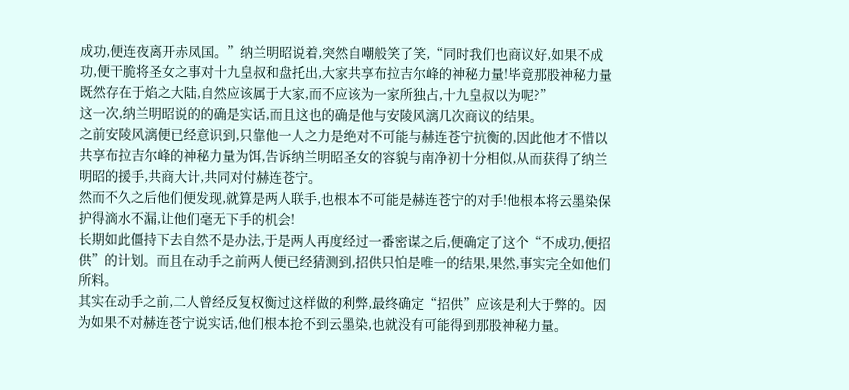成功,便连夜离开赤凤国。”纳兰明昭说着,突然自嘲般笑了笑,“同时我们也商议好,如果不成功,便干脆将圣女之事对十九皇叔和盘托出,大家共享布拉吉尔峰的神秘力量!毕竟那股神秘力量既然存在于焰之大陆,自然应该属于大家,而不应该为一家所独占,十九皇叔以为呢?”
这一次,纳兰明昭说的的确是实话,而且这也的确是他与安陵风漓几次商议的结果。
之前安陵风漓便已经意识到,只靠他一人之力是绝对不可能与赫连苍宁抗衡的,因此他才不惜以共享布拉吉尔峰的神秘力量为饵,告诉纳兰明昭圣女的容貌与南净初十分相似,从而获得了纳兰明昭的援手,共商大计,共同对付赫连苍宁。
然而不久之后他们便发现,就算是两人联手,也根本不可能是赫连苍宁的对手!他根本将云墨染保护得滴水不漏,让他们毫无下手的机会!
长期如此僵持下去自然不是办法,于是两人再度经过一番密谋之后,便确定了这个“不成功,便招供”的计划。而且在动手之前两人便已经猜测到,招供只怕是唯一的结果,果然,事实完全如他们所料。
其实在动手之前,二人曾经反复权衡过这样做的利弊,最终确定“招供”应该是利大于弊的。因为如果不对赫连苍宁说实话,他们根本抢不到云墨染,也就没有可能得到那股神秘力量。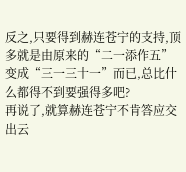反之,只要得到赫连苍宁的支持,顶多就是由原来的“二一添作五”变成“三一三十一”而已,总比什么都得不到要强得多吧?
再说了,就算赫连苍宁不肯答应交出云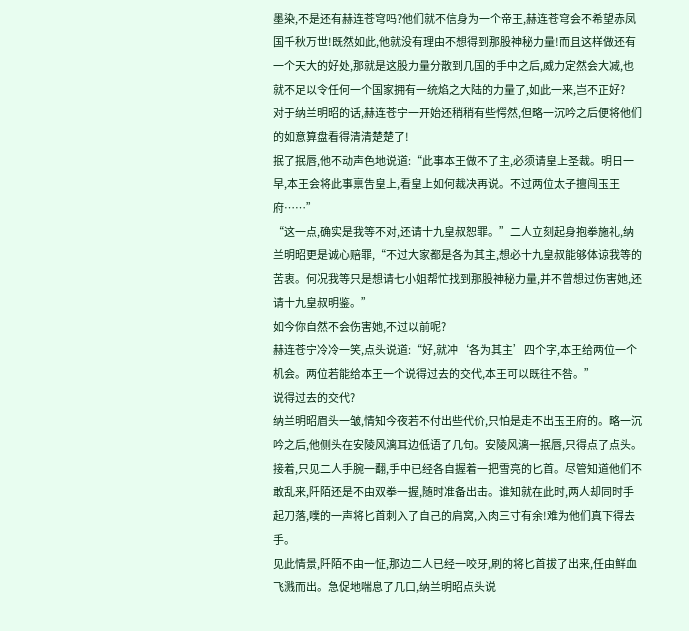墨染,不是还有赫连苍穹吗?他们就不信身为一个帝王,赫连苍穹会不希望赤凤国千秋万世!既然如此,他就没有理由不想得到那股神秘力量!而且这样做还有一个天大的好处,那就是这股力量分散到几国的手中之后,威力定然会大减,也就不足以令任何一个国家拥有一统焰之大陆的力量了,如此一来,岂不正好?
对于纳兰明昭的话,赫连苍宁一开始还稍稍有些愕然,但略一沉吟之后便将他们的如意算盘看得清清楚楚了!
抿了抿唇,他不动声色地说道:“此事本王做不了主,必须请皇上圣裁。明日一早,本王会将此事禀告皇上,看皇上如何裁决再说。不过两位太子擅闯玉王府……”
“这一点,确实是我等不对,还请十九皇叔恕罪。”二人立刻起身抱拳施礼,纳兰明昭更是诚心赔罪,“不过大家都是各为其主,想必十九皇叔能够体谅我等的苦衷。何况我等只是想请七小姐帮忙找到那股神秘力量,并不曾想过伤害她,还请十九皇叔明鉴。”
如今你自然不会伤害她,不过以前呢?
赫连苍宁冷冷一笑,点头说道:“好,就冲‘各为其主’四个字,本王给两位一个机会。两位若能给本王一个说得过去的交代,本王可以既往不咎。”
说得过去的交代?
纳兰明昭眉头一皱,情知今夜若不付出些代价,只怕是走不出玉王府的。略一沉吟之后,他侧头在安陵风漓耳边低语了几句。安陵风漓一抿唇,只得点了点头。
接着,只见二人手腕一翻,手中已经各自握着一把雪亮的匕首。尽管知道他们不敢乱来,阡陌还是不由双拳一握,随时准备出击。谁知就在此时,两人却同时手起刀落,噗的一声将匕首刺入了自己的肩窝,入肉三寸有余!难为他们真下得去手。
见此情景,阡陌不由一怔,那边二人已经一咬牙,刷的将匕首拔了出来,任由鲜血飞溅而出。急促地喘息了几口,纳兰明昭点头说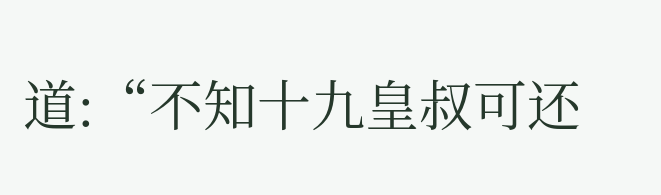道:“不知十九皇叔可还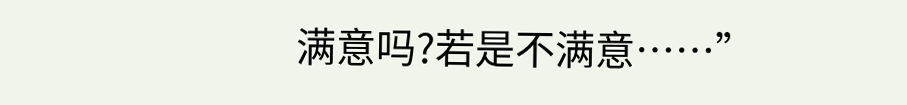满意吗?若是不满意……”